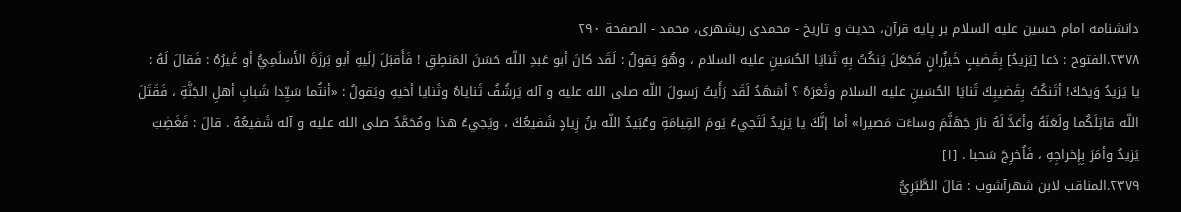دانشنامه امام حسين عليه السلام بر پايه قرآن، حديث و تاریخ - محمدی ریشهری، محمد - الصفحة ٢٩٠
٢٣٧٨.الفتوح : دَعا [يَزيدُ] بِقَضيبٍ خَيزُرانٍ فَجَعَلَ يَنكُتُ بِهِ ثَنايَا الحُسَينِ عليه السلام ، وهُوَ يَقولُ : لَقَد كانَ أبو عَبدِ اللّه حَسَنَ المَنطِقِ ! فَأَقبَلَ إلَيهِ أبو بَرزَةَ الأَسلَمِيُّ أو غَيرُهُ : فَقالَ لَهُ : يا يَزيدُ وَيحَكَ! أتَنكُتُ بِقَضيبِكَ ثَنايَا الحُسَينِ عليه السلام وثَغرَهُ ؟ أشهَدُ لَقَد رَأَيتُ رَسولَ اللّه صلى الله عليه و آله يَرشُفُ ثَناياهُ وثَنايا أخيهِ ويَقولُ : «أنتُما سَيِّدا شَبابِ أهلِ الجَنَّةِ ، فَقَتَلَ اللّه قاتِلَكُما ولَعَنَهُ وأعَدَّ لَهُ نارَ جَهَنَّمَ وساءَت مَصيرا» أما إنَّكَ يا يَزيدُ لَتَجيءُ يَومَ القِيامَةِ وعُبَيدُ اللّه بنُ زِيادٍ شَفيعُكَ ، ويَجيءُ هذا ومُحَمَّدٌ صلى الله عليه و آله شَفيعُهُ . قالَ : فَغَضِبَ يَزيدُ وأمَرَ بِإِخراجِهِ ، فَاُخرِجَ سَحبا . [١]
٢٣٧٩.المناقب لابن شهرآشوب : قالَ الطَّبَرِيُّ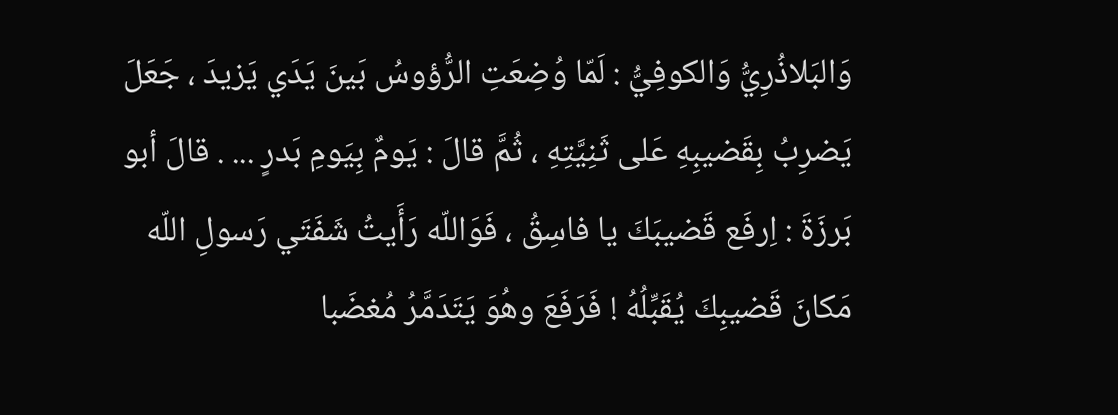وَالبَلاذُرِيُّ وَالكوفِيُّ : لَمّا وُضِعَتِ الرُّؤوسُ بَينَ يَدَي يَزيدَ ، جَعَلَ يَضرِبُ بِقَضيبِهِ عَلى ثَنِيَّتِهِ ، ثُمَّ قالَ : يَومٌ بِيَومِ بَدرٍ ... . قالَ أبو بَرزَةَ : اِرفَع قَضيبَكَ يا فاسِقُ ، فَوَاللّه رَأَيتُ شَفَتَي رَسولِ اللّه مَكانَ قَضيبِكَ يُقَبِّلُهُ ! فَرَفَعَ وهُوَ يَتَدَمَّرُ مُغضَبا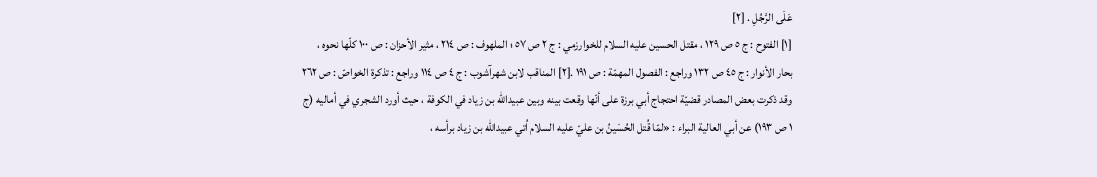عَلَى الرَّجُلِ . [٢]
[١] الفتوح : ج ٥ ص ١٢٩ ، مقتل الحسين عليه السلام للخوارزمي : ج ٢ ص ٥٧ ؛ الملهوف : ص ٢١٤ ، مثير الأحزان : ص ١٠٠ كلّها نحوه ، بحار الأنوار : ج ٤٥ ص ١٣٢ وراجع : الفصول المهمّة : ص ١٩١ .[٢] المناقب لابن شهرآشوب : ج ٤ ص ١١٤ وراجع : تذكرة الخواصّ : ص ٢٦٢ وقد ذكرت بعض المصادر قضيّة احتجاج أبي برزة على أنّها وقعت بينه وبين عبيداللّه بن زياد في الكوفة ، حيث أورد الشجري في أماليه (ج ١ ص ١٩٣) عن أبي العالية البراء : «لمّا قُتل الحُسَينُ بن عليّ عليه السلام اُتي عبيداللّه بن زياد برأسه ،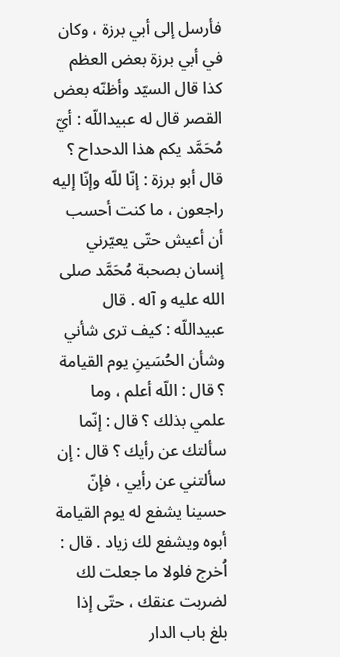فأرسل إلى أبي برزة ، وكان في أبي برزة بعض العظم كذا قال السيّد وأظنّه بعض القصر قال له عبيداللّه : أيّ مُحَمَّد يكم هذا الدحداح ؟ قال أبو برزة : إنّا للّه وإنّا إليه راجعون ، ما كنت أحسب أن أعيش حتّى يعيّرني إنسان بصحبة مُحَمَّد صلى الله عليه و آله . قال عبيداللّه : كيف ترى شأني وشأن الحُسَينِ يوم القيامة ؟ قال : اللّه أعلم ، وما علمي بذلك ؟ قال : إنّما سألتك عن رأيك ؟ قال : إن سألتني عن رأيي ، فإنّ حسينا يشفع له يوم القيامة أبوه ويشفع لك زياد . قال : اُخرج فلولا ما جعلت لك لضربت عنقك ، حتّى إذا بلغ باب الدار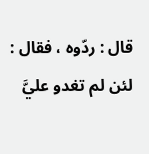قال : ردّوه ، فقال : لئن لم تغدو عليَّ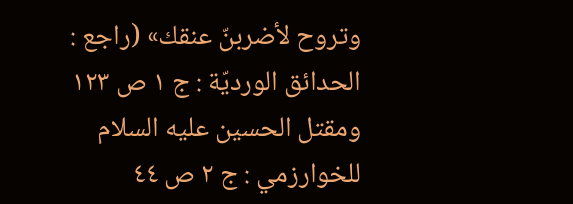وتروح لأضربنّ عنقك» (راجع : الحدائق الورديّة : ج ١ ص ١٢٣ ومقتل الحسين عليه السلام للخوارزمي : ج ٢ ص ٤٤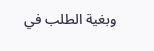وبغية الطلب في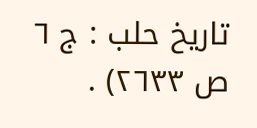تاريخ حلب : ج ٦ ص ٢٦٣٣) .